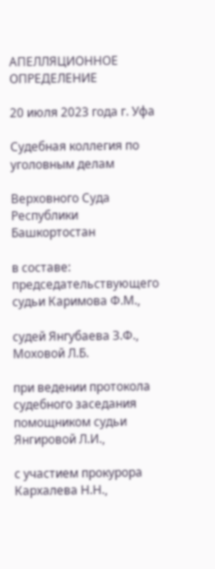АПЕЛЛЯЦИОННОЕ ОПРЕДЕЛЕНИЕ

20 июля 2023 года г. Уфа

Судебная коллегия по уголовным делам

Верховного Суда Республики Башкортостан

в составе: председательствующего судьи Каримова Ф.М.,

судей Янгубаева З.Ф., Моховой Л.Б.

при ведении протокола судебного заседания помощником судьи Янгировой Л.И.,

с участием прокурора Кархалева Н.Н.,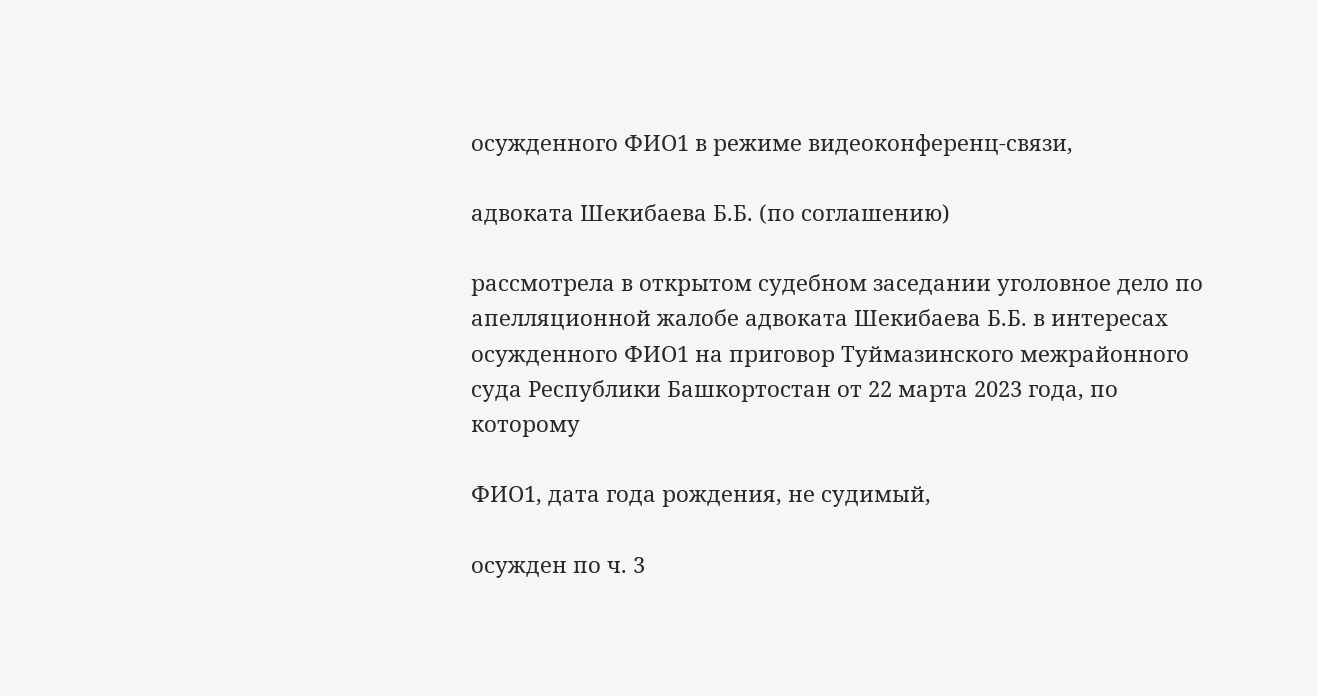осужденного ФИО1 в режиме видеоконференц-связи,

адвоката Шекибаева Б.Б. (по соглашению)

рассмотрела в открытом судебном заседании уголовное дело по апелляционной жалобе адвоката Шекибаева Б.Б. в интересах осужденного ФИО1 на приговор Туймазинского межрайонного суда Республики Башкортостан от 22 марта 2023 года, по которому

ФИО1, дата года рождения, не судимый,

осужден по ч. 3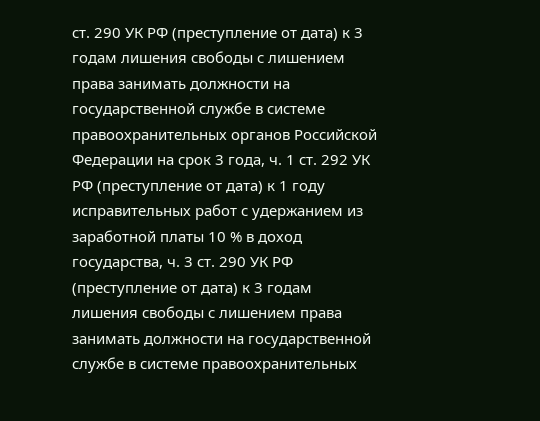ст. 290 УК РФ (преступление от дата) к 3 годам лишения свободы с лишением права занимать должности на государственной службе в системе правоохранительных органов Российской Федерации на срок 3 года, ч. 1 ст. 292 УК РФ (преступление от дата) к 1 году исправительных работ с удержанием из заработной платы 10 % в доход государства, ч. 3 ст. 290 УК РФ (преступление от дата) к 3 годам лишения свободы с лишением права занимать должности на государственной службе в системе правоохранительных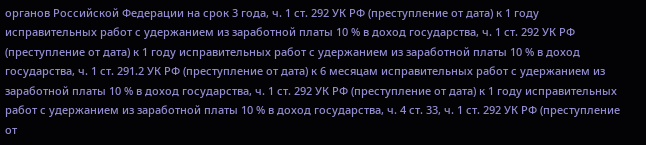органов Российской Федерации на срок 3 года, ч. 1 ст. 292 УК РФ (преступление от дата) к 1 году исправительных работ с удержанием из заработной платы 10 % в доход государства, ч. 1 ст. 292 УК РФ (преступление от дата) к 1 году исправительных работ с удержанием из заработной платы 10 % в доход государства, ч. 1 ст. 291.2 УК РФ (преступление от дата) к 6 месяцам исправительных работ с удержанием из заработной платы 10 % в доход государства, ч. 1 ст. 292 УК РФ (преступление от дата) к 1 году исправительных работ с удержанием из заработной платы 10 % в доход государства, ч. 4 ст. 33, ч. 1 ст. 292 УК РФ (преступление от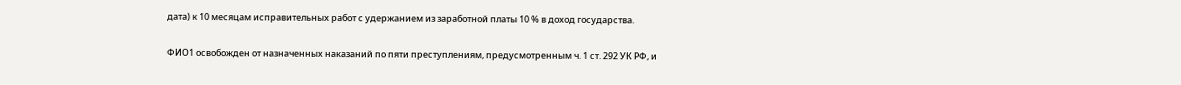дата) к 10 месяцам исправительных работ с удержанием из заработной платы 10 % в доход государства.

ФИО1 освобожден от назначенных наказаний по пяти преступлениям, предусмотренным ч. 1 ст. 292 УК РФ, и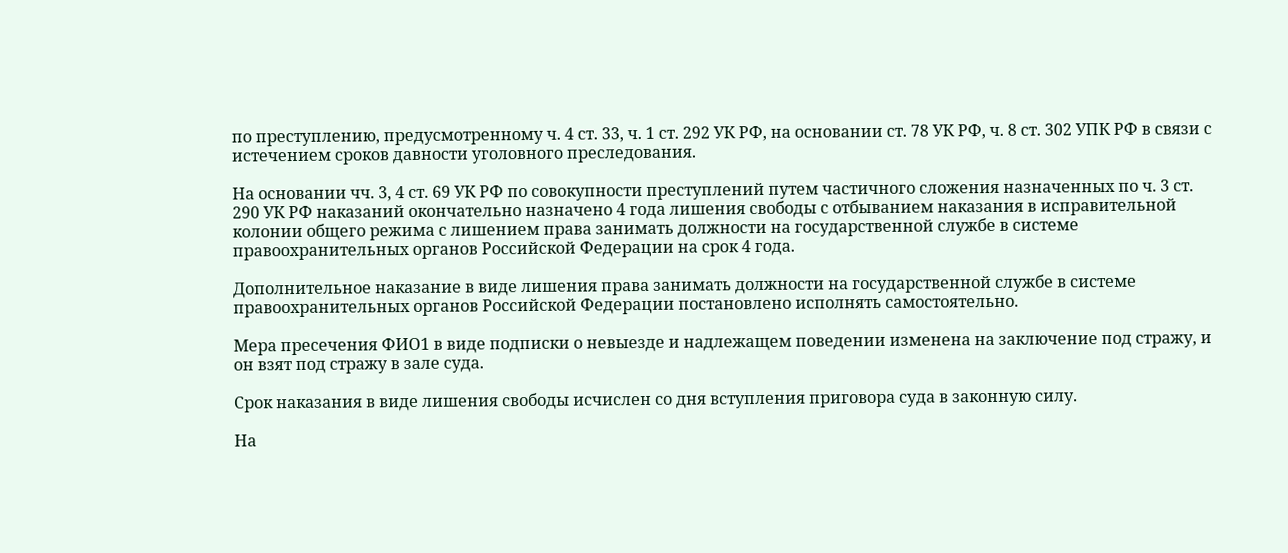по преступлению, предусмотренному ч. 4 ст. 33, ч. 1 ст. 292 УК РФ, на основании ст. 78 УК РФ, ч. 8 ст. 302 УПК РФ в связи с истечением сроков давности уголовного преследования.

На основании чч. 3, 4 ст. 69 УК РФ по совокупности преступлений путем частичного сложения назначенных по ч. 3 ст. 290 УК РФ наказаний окончательно назначено 4 года лишения свободы с отбыванием наказания в исправительной колонии общего режима с лишением права занимать должности на государственной службе в системе правоохранительных органов Российской Федерации на срок 4 года.

Дополнительное наказание в виде лишения права занимать должности на государственной службе в системе правоохранительных органов Российской Федерации постановлено исполнять самостоятельно.

Мера пресечения ФИО1 в виде подписки о невыезде и надлежащем поведении изменена на заключение под стражу, и он взят под стражу в зале суда.

Срок наказания в виде лишения свободы исчислен со дня вступления приговора суда в законную силу.

На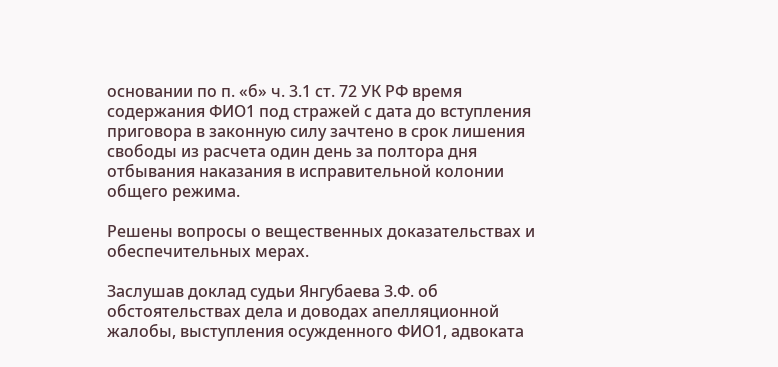основании по п. «б» ч. 3.1 ст. 72 УК РФ время содержания ФИО1 под стражей с дата до вступления приговора в законную силу зачтено в срок лишения свободы из расчета один день за полтора дня отбывания наказания в исправительной колонии общего режима.

Решены вопросы о вещественных доказательствах и обеспечительных мерах.

Заслушав доклад судьи Янгубаева З.Ф. об обстоятельствах дела и доводах апелляционной жалобы, выступления осужденного ФИО1, адвоката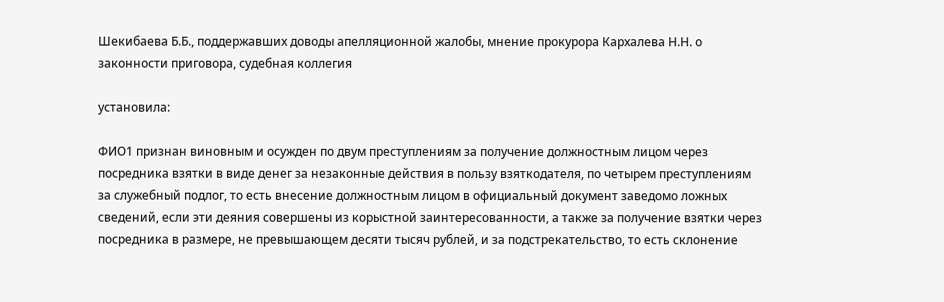Шекибаева Б.Б., поддержавших доводы апелляционной жалобы, мнение прокурора Кархалева Н.Н. о законности приговора, судебная коллегия

установила:

ФИО1 признан виновным и осужден по двум преступлениям за получение должностным лицом через посредника взятки в виде денег за незаконные действия в пользу взяткодателя, по четырем преступлениям за служебный подлог, то есть внесение должностным лицом в официальный документ заведомо ложных сведений, если эти деяния совершены из корыстной заинтересованности, а также за получение взятки через посредника в размере, не превышающем десяти тысяч рублей, и за подстрекательство, то есть склонение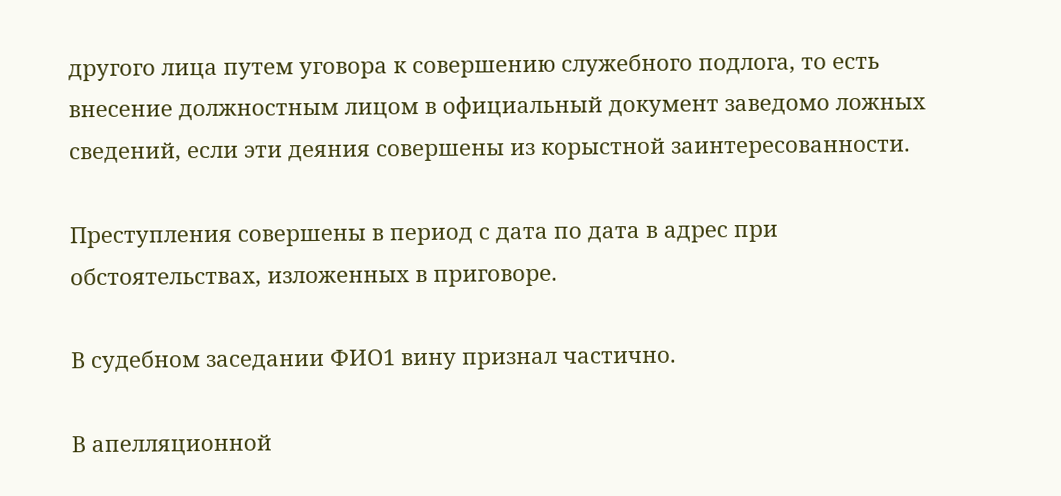другого лица путем уговора к совершению служебного подлога, то есть внесение должностным лицом в официальный документ заведомо ложных сведений, если эти деяния совершены из корыстной заинтересованности.

Преступления совершены в период с дата по дата в адрес при обстоятельствах, изложенных в приговоре.

В судебном заседании ФИО1 вину признал частично.

В апелляционной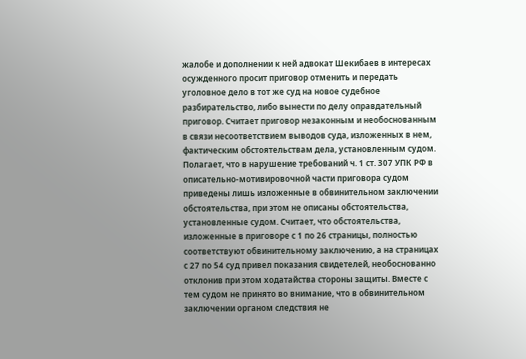жалобе и дополнении к ней адвокат Шекибаев в интересах осужденного просит приговор отменить и передать уголовное дело в тот же суд на новое судебное разбирательство, либо вынести по делу оправдательный приговор. Считает приговор незаконным и необоснованным в связи несоответствием выводов суда, изложенных в нем, фактическим обстоятельствам дела, установленным судом. Полагает, что в нарушение требований ч. 1 ст. 307 УПК РФ в описательно-мотивировочной части приговора судом приведены лишь изложенные в обвинительном заключении обстоятельства, при этом не описаны обстоятельства, установленные судом. Считает, что обстоятельства, изложенные в приговоре с 1 по 26 страницы, полностью соответствуют обвинительному заключению, а на страницах с 27 по 54 суд привел показания свидетелей, необоснованно отклонив при этом ходатайства стороны защиты. Вместе с тем судом не принято во внимание, что в обвинительном заключении органом следствия не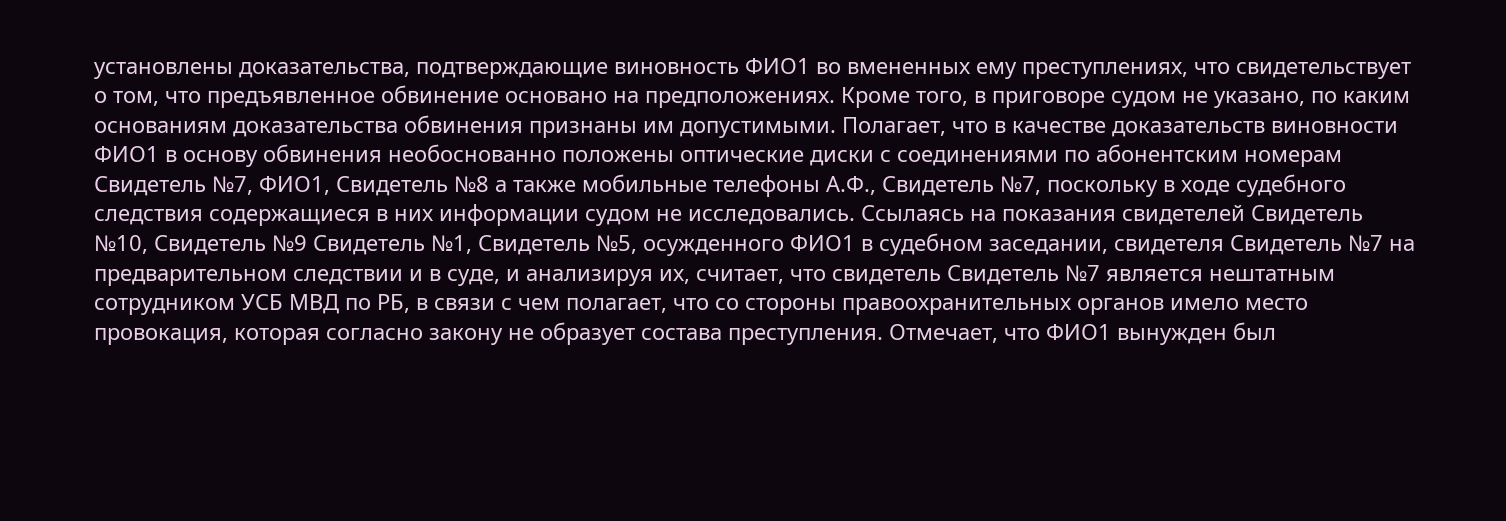установлены доказательства, подтверждающие виновность ФИО1 во вмененных ему преступлениях, что свидетельствует о том, что предъявленное обвинение основано на предположениях. Кроме того, в приговоре судом не указано, по каким основаниям доказательства обвинения признаны им допустимыми. Полагает, что в качестве доказательств виновности ФИО1 в основу обвинения необоснованно положены оптические диски с соединениями по абонентским номерам Свидетель №7, ФИО1, Свидетель №8 а также мобильные телефоны А.Ф., Свидетель №7, поскольку в ходе судебного следствия содержащиеся в них информации судом не исследовались. Ссылаясь на показания свидетелей Свидетель №10, Свидетель №9 Свидетель №1, Свидетель №5, осужденного ФИО1 в судебном заседании, свидетеля Свидетель №7 на предварительном следствии и в суде, и анализируя их, считает, что свидетель Свидетель №7 является нештатным сотрудником УСБ МВД по РБ, в связи с чем полагает, что со стороны правоохранительных органов имело место провокация, которая согласно закону не образует состава преступления. Отмечает, что ФИО1 вынужден был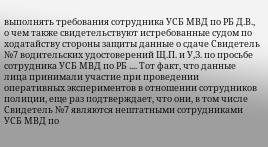выполнять требования сотрудника УСБ МВД по РБ Д.В., о чем также свидетельствуют истребованные судом по ходатайству стороны защиты данные о сдаче Свидетель №7 водительских удостоверений Щ.П. и У,З. по просьбе сотрудника УСБ МВД по РБ .... Тот факт, что данные лица принимали участие при проведении оперативных экспериментов в отношении сотрудников полиции, еще раз подтверждает, что они, в том числе Свидетель №7 являются нештатными сотрудниками УСБ МВД по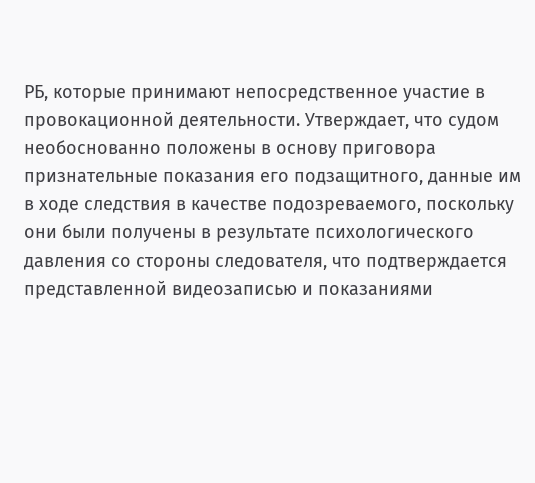РБ, которые принимают непосредственное участие в провокационной деятельности. Утверждает, что судом необоснованно положены в основу приговора признательные показания его подзащитного, данные им в ходе следствия в качестве подозреваемого, поскольку они были получены в результате психологического давления со стороны следователя, что подтверждается представленной видеозаписью и показаниями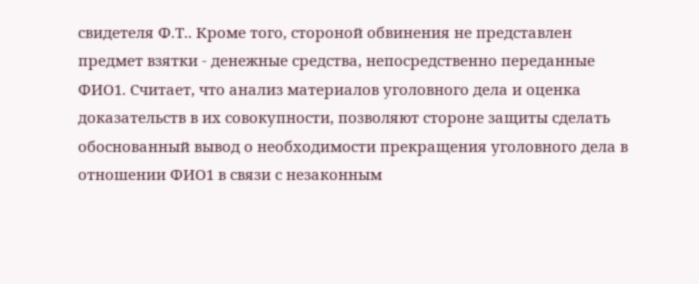свидетеля Ф.Т.. Кроме того, стороной обвинения не представлен предмет взятки - денежные средства, непосредственно переданные ФИО1. Считает, что анализ материалов уголовного дела и оценка доказательств в их совокупности, позволяют стороне защиты сделать обоснованный вывод о необходимости прекращения уголовного дела в отношении ФИО1 в связи с незаконным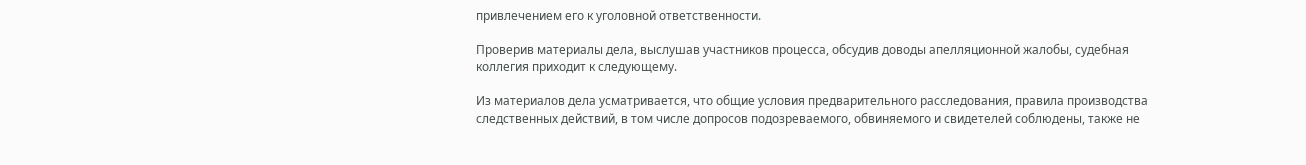привлечением его к уголовной ответственности.

Проверив материалы дела, выслушав участников процесса, обсудив доводы апелляционной жалобы, судебная коллегия приходит к следующему.

Из материалов дела усматривается, что общие условия предварительного расследования, правила производства следственных действий, в том числе допросов подозреваемого, обвиняемого и свидетелей соблюдены, также не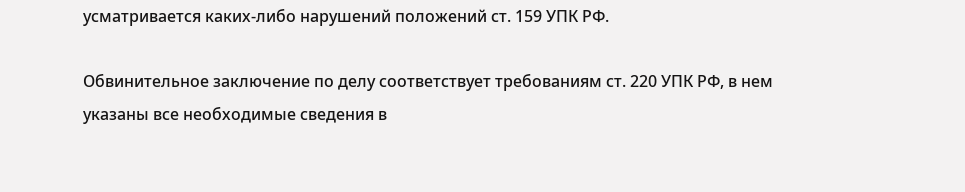усматривается каких-либо нарушений положений ст. 159 УПК РФ.

Обвинительное заключение по делу соответствует требованиям ст. 220 УПК РФ, в нем указаны все необходимые сведения в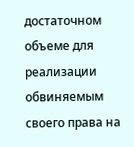достаточном объеме для реализации обвиняемым своего права на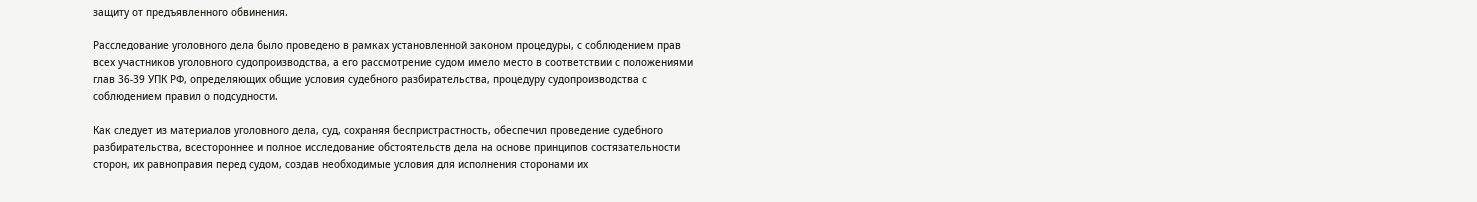защиту от предъявленного обвинения.

Расследование уголовного дела было проведено в рамках установленной законом процедуры, с соблюдением прав всех участников уголовного судопроизводства, а его рассмотрение судом имело место в соответствии с положениями глав 36-39 УПК РФ, определяющих общие условия судебного разбирательства, процедуру судопроизводства с соблюдением правил о подсудности.

Как следует из материалов уголовного дела, суд, сохраняя беспристрастность, обеспечил проведение судебного разбирательства, всестороннее и полное исследование обстоятельств дела на основе принципов состязательности сторон, их равноправия перед судом, создав необходимые условия для исполнения сторонами их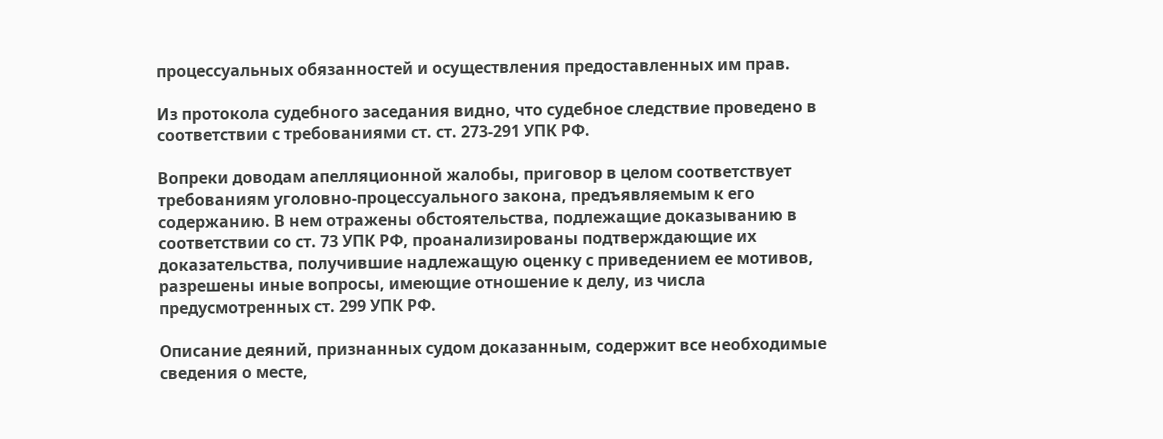процессуальных обязанностей и осуществления предоставленных им прав.

Из протокола судебного заседания видно, что судебное следствие проведено в соответствии с требованиями ст. ст. 273-291 УПК РФ.

Вопреки доводам апелляционной жалобы, приговор в целом соответствует требованиям уголовно-процессуального закона, предъявляемым к его содержанию. В нем отражены обстоятельства, подлежащие доказыванию в соответствии со ст. 73 УПК РФ, проанализированы подтверждающие их доказательства, получившие надлежащую оценку с приведением ее мотивов, разрешены иные вопросы, имеющие отношение к делу, из числа предусмотренных ст. 299 УПК РФ.

Описание деяний, признанных судом доказанным, содержит все необходимые сведения о месте,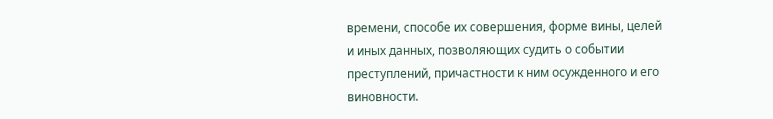времени, способе их совершения, форме вины, целей и иных данных, позволяющих судить о событии преступлений, причастности к ним осужденного и его виновности.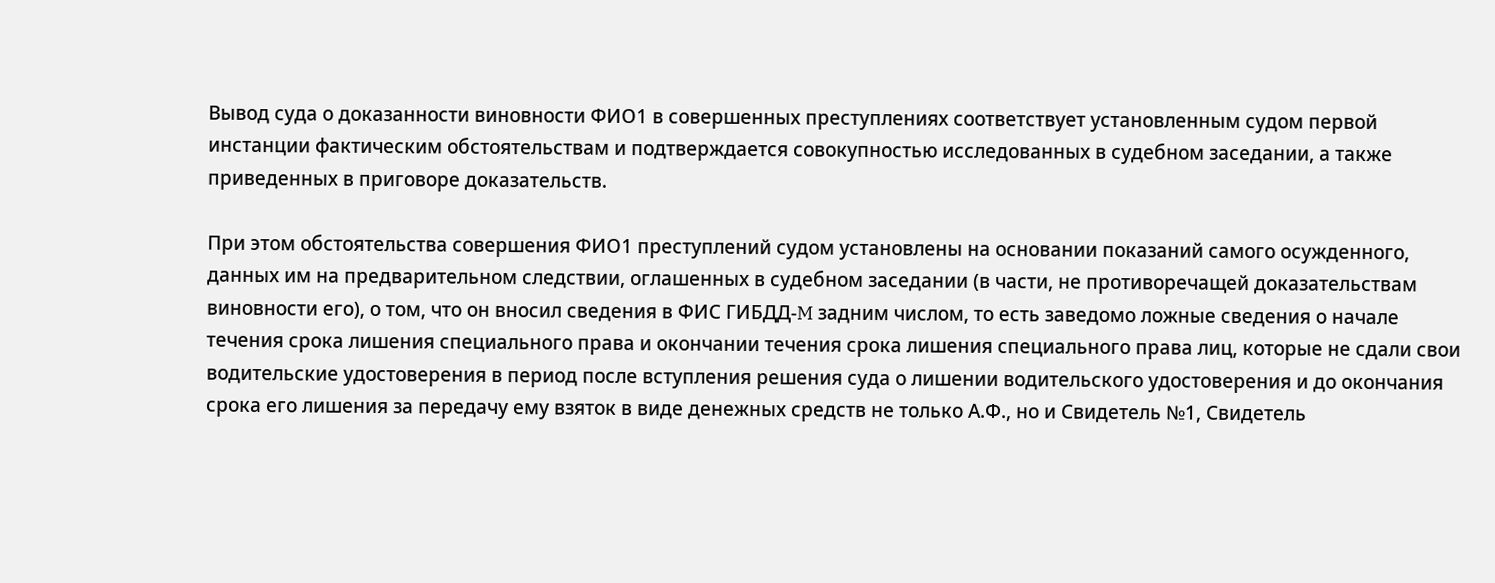Вывод суда о доказанности виновности ФИО1 в совершенных преступлениях соответствует установленным судом первой инстанции фактическим обстоятельствам и подтверждается совокупностью исследованных в судебном заседании, а также приведенных в приговоре доказательств.

При этом обстоятельства совершения ФИО1 преступлений судом установлены на основании показаний самого осужденного, данных им на предварительном следствии, оглашенных в судебном заседании (в части, не противоречащей доказательствам виновности его), о том, что он вносил сведения в ФИС ГИБДД-M задним числом, то есть заведомо ложные сведения о начале течения срока лишения специального права и окончании течения срока лишения специального права лиц, которые не сдали свои водительские удостоверения в период после вступления решения суда о лишении водительского удостоверения и до окончания срока его лишения за передачу ему взяток в виде денежных средств не только А.Ф., но и Свидетель №1, Свидетель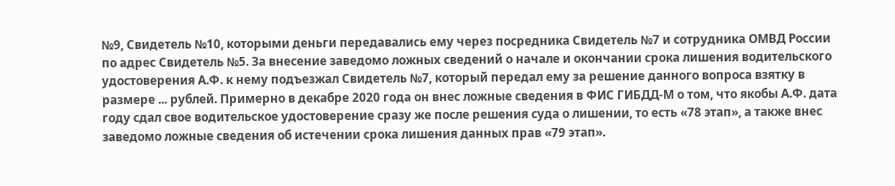№9, Свидетель №10, которыми деньги передавались ему через посредника Свидетель №7 и сотрудника ОМВД России по адрес Свидетель №5. За внесение заведомо ложных сведений о начале и окончании срока лишения водительского удостоверения А.Ф. к нему подъезжал Свидетель №7, который передал ему за решение данного вопроса взятку в размере ... рублей. Примерно в декабре 2020 года он внес ложные сведения в ФИС ГИБДД-М о том, что якобы А.Ф. дата году сдал свое водительское удостоверение сразу же после решения суда о лишении, то есть «78 этап», а также внес заведомо ложные сведения об истечении срока лишения данных прав «79 этап».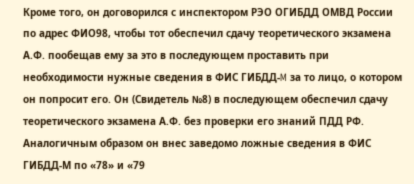Кроме того, он договорился с инспектором РЭО ОГИБДД ОМВД России по адрес ФИО98, чтобы тот обеспечил сдачу теоретического экзамена А.Ф. пообещав ему за это в последующем проставить при необходимости нужные сведения в ФИС ГИБДД-M за то лицо, о котором он попросит его. Он (Свидетель №8) в последующем обеспечил сдачу теоретического экзамена А.Ф. без проверки его знаний ПДД РФ. Аналогичным образом он внес заведомо ложные сведения в ФИС ГИБДД-М по «78» и «79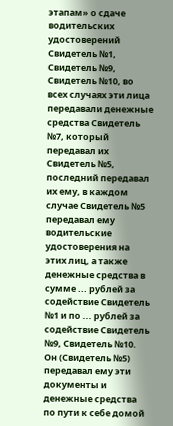этапам» о сдаче водительских удостоверений Свидетель №1, Свидетель №9, Свидетель №10, во всех случаях эти лица передавали денежные средства Свидетель №7, который передавал их Свидетель №5, последний передавал их ему, в каждом случае Свидетель №5 передавал ему водительские удостоверения на этих лиц, а также денежные средства в сумме ... рублей за содействие Свидетель №1 и по ... рублей за содействие Свидетель №9, Свидетель №10. Он (Свидетель №5) передавал ему эти документы и денежные средства по пути к себе домой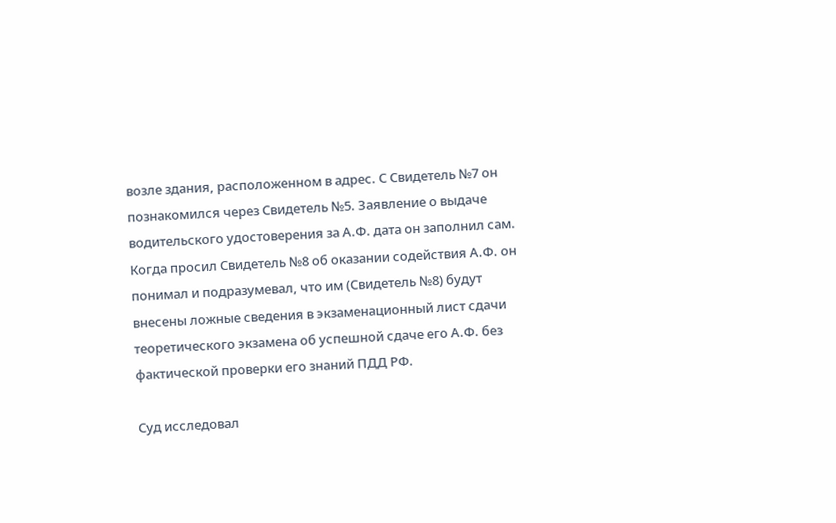возле здания, расположенном в адрес. С Свидетель №7 он познакомился через Свидетель №5. Заявление о выдаче водительского удостоверения за А.Ф. дата он заполнил сам. Когда просил Свидетель №8 об оказании содействия А.Ф. он понимал и подразумевал, что им (Свидетель №8) будут внесены ложные сведения в экзаменационный лист сдачи теоретического экзамена об успешной сдаче его А.Ф. без фактической проверки его знаний ПДД РФ.

Суд исследовал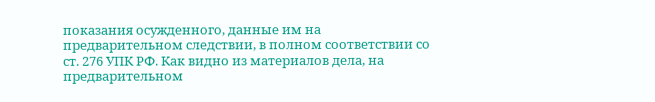показания осужденного, данные им на предварительном следствии, в полном соответствии со ст. 276 УПК РФ. Как видно из материалов дела, на предварительном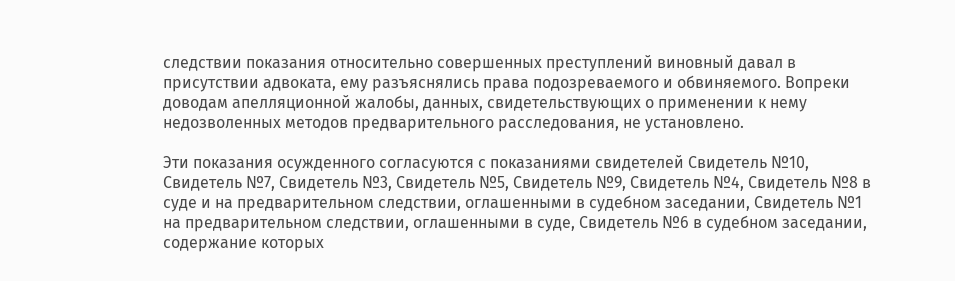следствии показания относительно совершенных преступлений виновный давал в присутствии адвоката, ему разъяснялись права подозреваемого и обвиняемого. Вопреки доводам апелляционной жалобы, данных, свидетельствующих о применении к нему недозволенных методов предварительного расследования, не установлено.

Эти показания осужденного согласуются с показаниями свидетелей Свидетель №10, Свидетель №7, Свидетель №3, Свидетель №5, Свидетель №9, Свидетель №4, Свидетель №8 в суде и на предварительном следствии, оглашенными в судебном заседании, Свидетель №1 на предварительном следствии, оглашенными в суде, Свидетель №6 в судебном заседании, содержание которых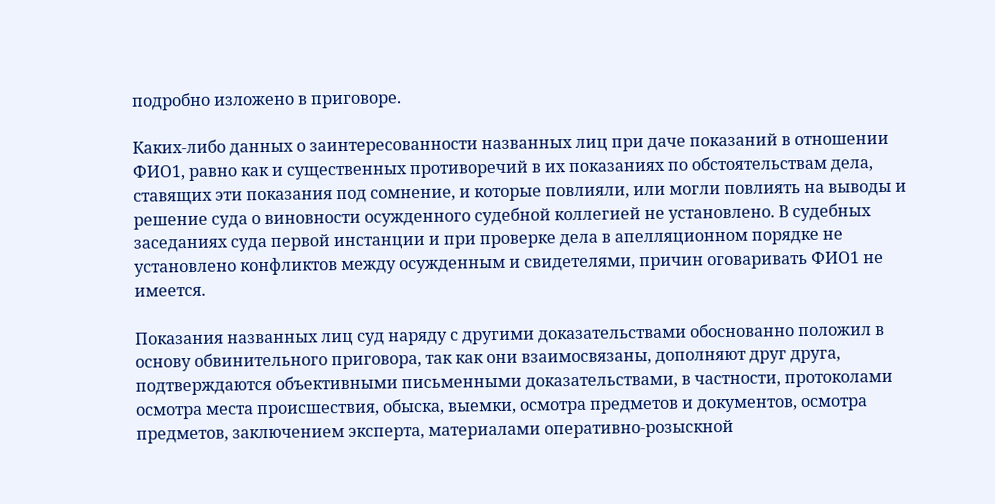подробно изложено в приговоре.

Каких-либо данных о заинтересованности названных лиц при даче показаний в отношении ФИО1, равно как и существенных противоречий в их показаниях по обстоятельствам дела, ставящих эти показания под сомнение, и которые повлияли, или могли повлиять на выводы и решение суда о виновности осужденного судебной коллегией не установлено. В судебных заседаниях суда первой инстанции и при проверке дела в апелляционном порядке не установлено конфликтов между осужденным и свидетелями, причин оговаривать ФИО1 не имеется.

Показания названных лиц суд наряду с другими доказательствами обоснованно положил в основу обвинительного приговора, так как они взаимосвязаны, дополняют друг друга, подтверждаются объективными письменными доказательствами, в частности, протоколами осмотра места происшествия, обыска, выемки, осмотра предметов и документов, осмотра предметов, заключением эксперта, материалами оперативно-розыскной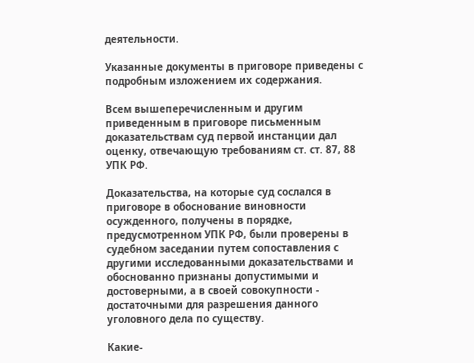деятельности.

Указанные документы в приговоре приведены с подробным изложением их содержания.

Всем вышеперечисленным и другим приведенным в приговоре письменным доказательствам суд первой инстанции дал оценку, отвечающую требованиям ст. ст. 87, 88 УПК РФ.

Доказательства, на которые суд сослался в приговоре в обоснование виновности осужденного, получены в порядке, предусмотренном УПК РФ, были проверены в судебном заседании путем сопоставления с другими исследованными доказательствами и обоснованно признаны допустимыми и достоверными, а в своей совокупности - достаточными для разрешения данного уголовного дела по существу.

Какие-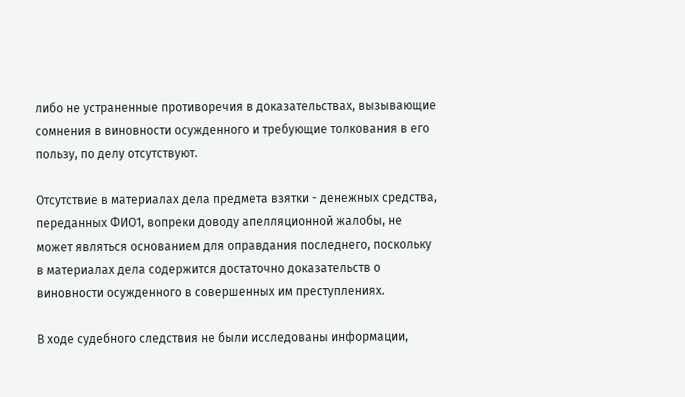либо не устраненные противоречия в доказательствах, вызывающие сомнения в виновности осужденного и требующие толкования в его пользу, по делу отсутствуют.

Отсутствие в материалах дела предмета взятки - денежных средства, переданных ФИО1, вопреки доводу апелляционной жалобы, не может являться основанием для оправдания последнего, поскольку в материалах дела содержится достаточно доказательств о виновности осужденного в совершенных им преступлениях.

В ходе судебного следствия не были исследованы информации,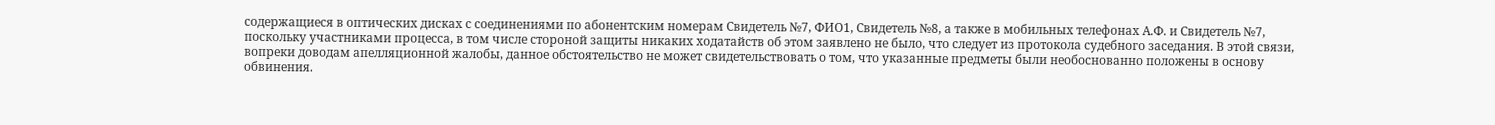содержащиеся в оптических дисках с соединениями по абонентским номерам Свидетель №7, ФИО1, Свидетель №8, а также в мобильных телефонах А.Ф. и Свидетель №7, поскольку участниками процесса, в том числе стороной защиты никаких ходатайств об этом заявлено не было, что следует из протокола судебного заседания. В этой связи, вопреки доводам апелляционной жалобы, данное обстоятельство не может свидетельствовать о том, что указанные предметы были необоснованно положены в основу обвинения.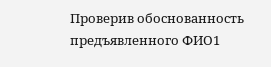Проверив обоснованность предъявленного ФИО1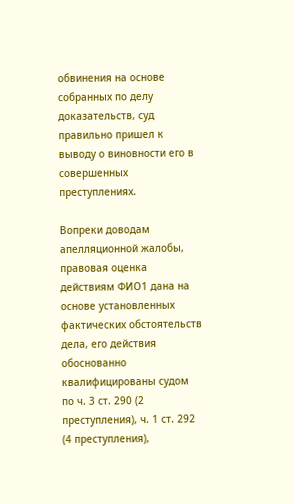обвинения на основе собранных по делу доказательств, суд правильно пришел к выводу о виновности его в совершенных преступлениях.

Вопреки доводам апелляционной жалобы, правовая оценка действиям ФИО1 дана на основе установленных фактических обстоятельств дела, его действия обоснованно квалифицированы судом по ч. 3 ст. 290 (2 преступления), ч. 1 ст. 292 (4 преступления),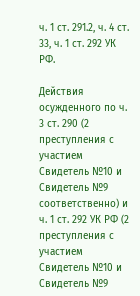ч. 1 ст. 291.2, ч. 4 ст. 33, ч. 1 ст. 292 УК РФ.

Действия осужденного по ч. 3 ст. 290 (2 преступления с участием Свидетель №10 и Свидетель №9 соответственно) и ч. 1 ст. 292 УК РФ (2 преступления с участием Свидетель №10 и Свидетель №9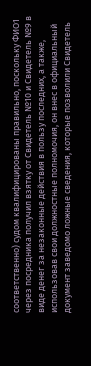соответственно) судом квалифицированы правильно, поскольку ФИО1 через посредника получил взятку от Свидетель №10 и Свидетель №9 в виде денег за незаконные действия в пользу последних, а также, использовав свои должностные полномочия, он внес в официальный документ заведомо ложные сведения, которые позволили Свидетель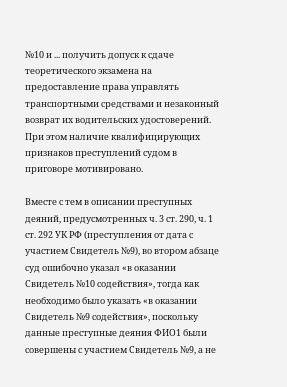№10 и ... получить допуск к сдаче теоретического экзамена на предоставление права управлять транспортными средствами и незаконный возврат их водительских удостоверений. При этом наличие квалифицирующих признаков преступлений судом в приговоре мотивировано.

Вместе с тем в описании преступных деяний, предусмотренных ч. 3 ст. 290, ч. 1 ст. 292 УК РФ (преступления от дата с участием Свидетель №9), во втором абзаце суд ошибочно указал «в оказании Свидетель №10 содействия», тогда как необходимо было указать «в оказании Свидетель №9 содействия», поскольку данные преступные деяния ФИО1 были совершены с участием Свидетель №9, а не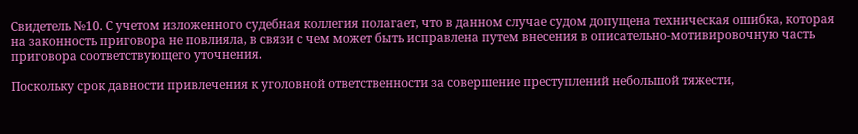Свидетель №10. С учетом изложенного судебная коллегия полагает, что в данном случае судом допущена техническая ошибка, которая на законность приговора не повлияла, в связи с чем может быть исправлена путем внесения в описательно-мотивировочную часть приговора соответствующего уточнения.

Поскольку срок давности привлечения к уголовной ответственности за совершение преступлений небольшой тяжести,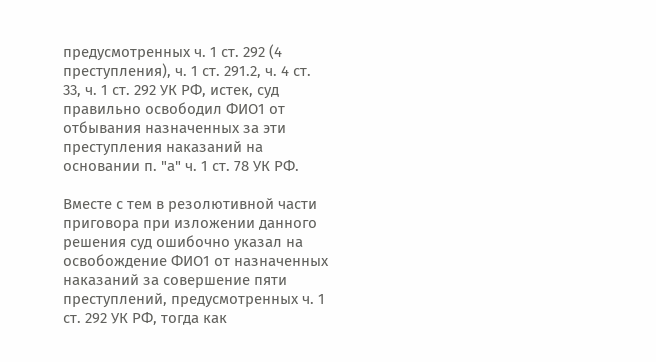предусмотренных ч. 1 ст. 292 (4 преступления), ч. 1 ст. 291.2, ч. 4 ст. 33, ч. 1 ст. 292 УК РФ, истек, суд правильно освободил ФИО1 от отбывания назначенных за эти преступления наказаний на основании п. "а" ч. 1 ст. 78 УК РФ.

Вместе с тем в резолютивной части приговора при изложении данного решения суд ошибочно указал на освобождение ФИО1 от назначенных наказаний за совершение пяти преступлений, предусмотренных ч. 1 ст. 292 УК РФ, тогда как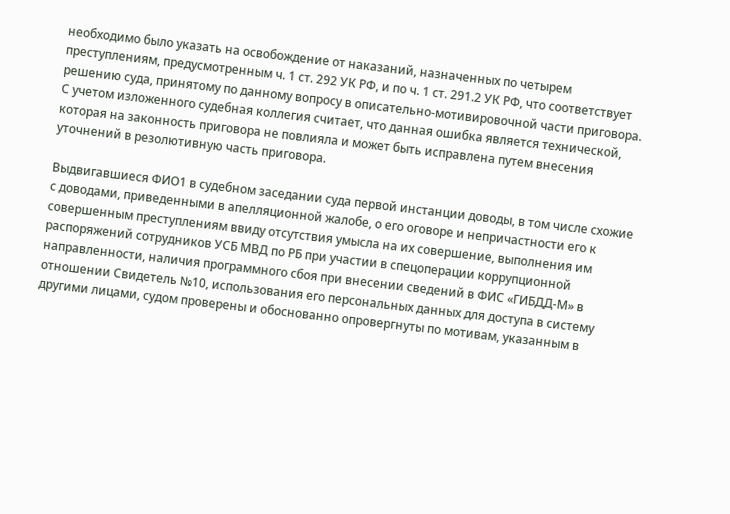необходимо было указать на освобождение от наказаний, назначенных по четырем преступлениям, предусмотренным ч. 1 ст. 292 УК РФ, и по ч. 1 ст. 291.2 УК РФ, что соответствует решению суда, принятому по данному вопросу в описательно-мотивировочной части приговора. С учетом изложенного судебная коллегия считает, что данная ошибка является технической, которая на законность приговора не повлияла и может быть исправлена путем внесения уточнений в резолютивную часть приговора.

Выдвигавшиеся ФИО1 в судебном заседании суда первой инстанции доводы, в том числе схожие с доводами, приведенными в апелляционной жалобе, о его оговоре и непричастности его к совершенным преступлениям ввиду отсутствия умысла на их совершение, выполнения им распоряжений сотрудников УСБ МВД по РБ при участии в спецоперации коррупционной направленности, наличия программного сбоя при внесении сведений в ФИС «ГИБДД-М» в отношении Свидетель №10, использования его персональных данных для доступа в систему другими лицами, судом проверены и обоснованно опровергнуты по мотивам, указанным в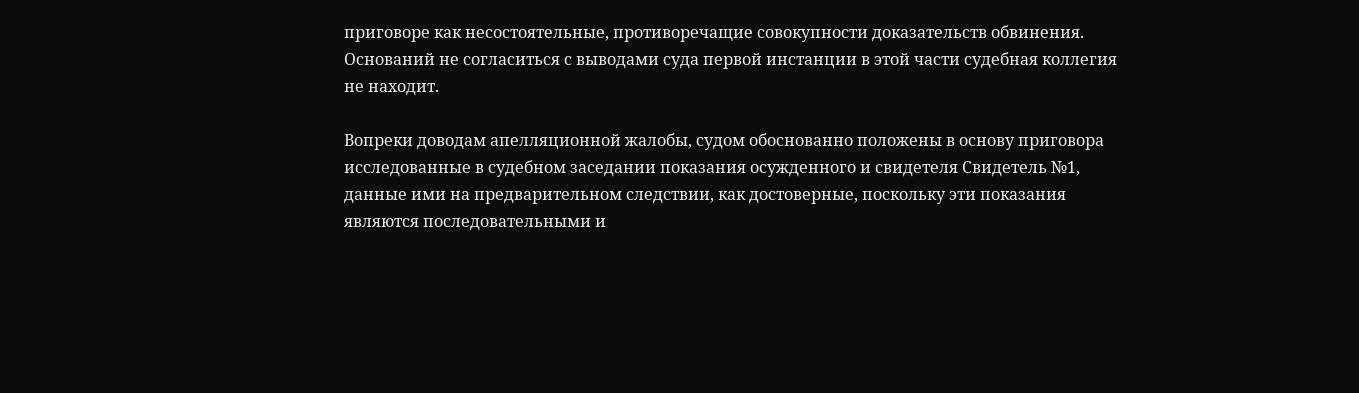приговоре как несостоятельные, противоречащие совокупности доказательств обвинения. Оснований не согласиться с выводами суда первой инстанции в этой части судебная коллегия не находит.

Вопреки доводам апелляционной жалобы, судом обоснованно положены в основу приговора исследованные в судебном заседании показания осужденного и свидетеля Свидетель №1, данные ими на предварительном следствии, как достоверные, поскольку эти показания являются последовательными и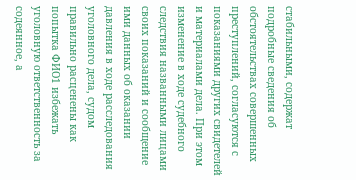стабильными, содержат подробные сведения об обстоятельствах совершенных преступлений, согласуются с показаниями других свидетелей и материалами дела. При этом изменение в ходе судебного следствия названными лицами своих показаний и сообщение ими данных об оказании давления в ходе расследования уголовного дела, судом правильно расценены как попытка ФИО1 избежать уголовную ответственность за содеянное, а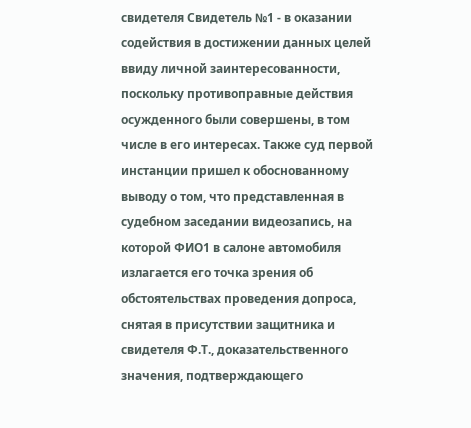свидетеля Свидетель №1 - в оказании содействия в достижении данных целей ввиду личной заинтересованности, поскольку противоправные действия осужденного были совершены, в том числе в его интересах. Также суд первой инстанции пришел к обоснованному выводу о том, что представленная в судебном заседании видеозапись, на которой ФИО1 в салоне автомобиля излагается его точка зрения об обстоятельствах проведения допроса, снятая в присутствии защитника и свидетеля Ф.Т., доказательственного значения, подтверждающего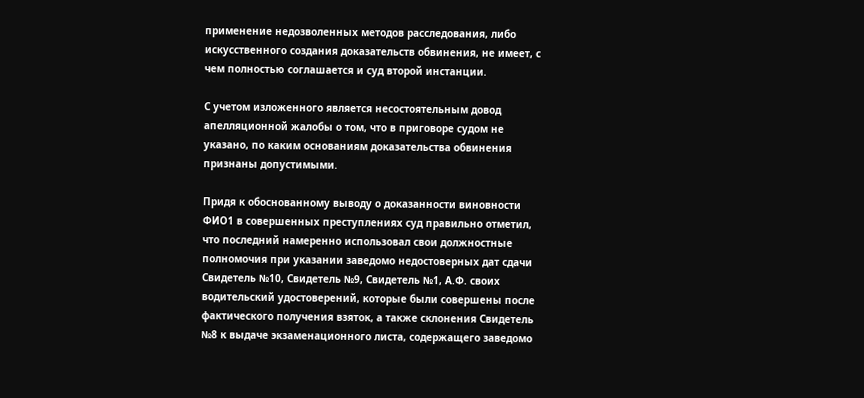применение недозволенных методов расследования, либо искусственного создания доказательств обвинения, не имеет, с чем полностью соглашается и суд второй инстанции.

С учетом изложенного является несостоятельным довод апелляционной жалобы о том, что в приговоре судом не указано, по каким основаниям доказательства обвинения признаны допустимыми.

Придя к обоснованному выводу о доказанности виновности ФИО1 в совершенных преступлениях суд правильно отметил, что последний намеренно использовал свои должностные полномочия при указании заведомо недостоверных дат сдачи Свидетель №10, Свидетель №9, Свидетель №1, А.Ф. своих водительский удостоверений, которые были совершены после фактического получения взяток, а также склонения Свидетель №8 к выдаче экзаменационного листа, содержащего заведомо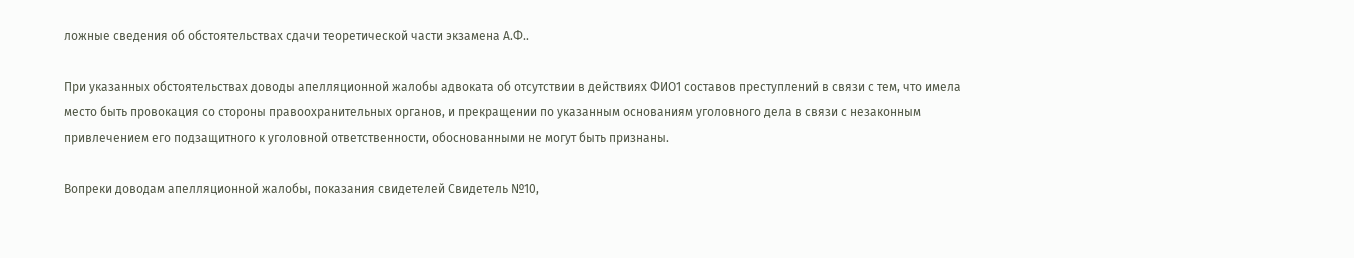ложные сведения об обстоятельствах сдачи теоретической части экзамена А.Ф..

При указанных обстоятельствах доводы апелляционной жалобы адвоката об отсутствии в действиях ФИО1 составов преступлений в связи с тем, что имела место быть провокация со стороны правоохранительных органов, и прекращении по указанным основаниям уголовного дела в связи с незаконным привлечением его подзащитного к уголовной ответственности, обоснованными не могут быть признаны.

Вопреки доводам апелляционной жалобы, показания свидетелей Свидетель №10,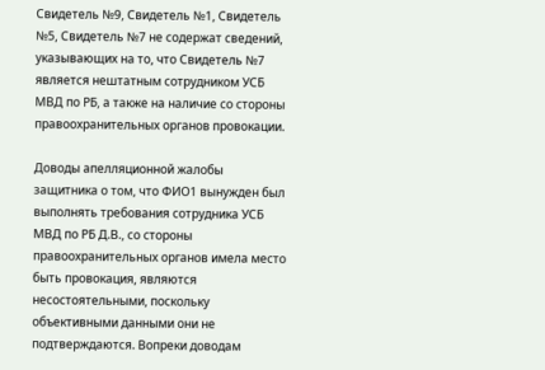Свидетель №9, Свидетель №1, Свидетель №5, Свидетель №7 не содержат сведений, указывающих на то, что Свидетель №7 является нештатным сотрудником УСБ МВД по РБ, а также на наличие со стороны правоохранительных органов провокации.

Доводы апелляционной жалобы защитника о том, что ФИО1 вынужден был выполнять требования сотрудника УСБ МВД по РБ Д.В., со стороны правоохранительных органов имела место быть провокация, являются несостоятельными, поскольку объективными данными они не подтверждаются. Вопреки доводам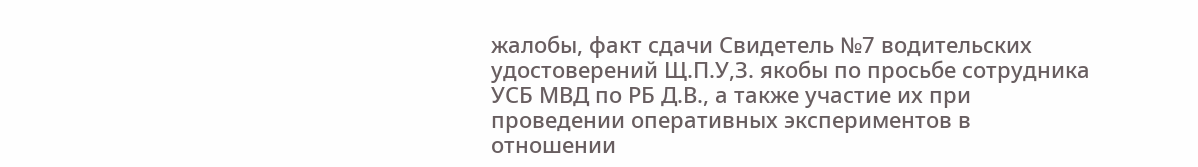жалобы, факт сдачи Свидетель №7 водительских удостоверений Щ.П.У,З. якобы по просьбе сотрудника УСБ МВД по РБ Д.В., а также участие их при проведении оперативных экспериментов в отношении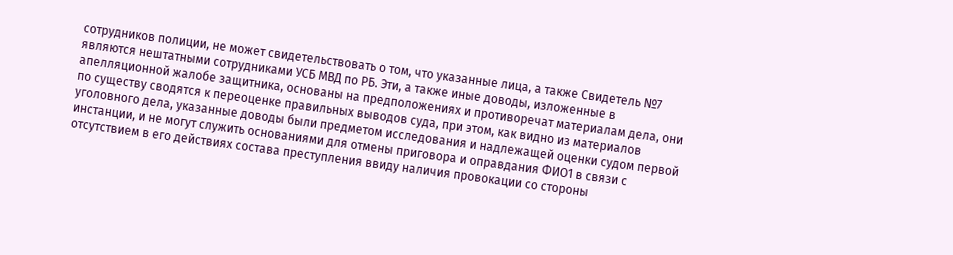сотрудников полиции, не может свидетельствовать о том, что указанные лица, а также Свидетель №7 являются нештатными сотрудниками УСБ МВД по РБ. Эти, а также иные доводы, изложенные в апелляционной жалобе защитника, основаны на предположениях и противоречат материалам дела, они по существу сводятся к переоценке правильных выводов суда, при этом, как видно из материалов уголовного дела, указанные доводы были предметом исследования и надлежащей оценки судом первой инстанции, и не могут служить основаниями для отмены приговора и оправдания ФИО1 в связи с отсутствием в его действиях состава преступления ввиду наличия провокации со стороны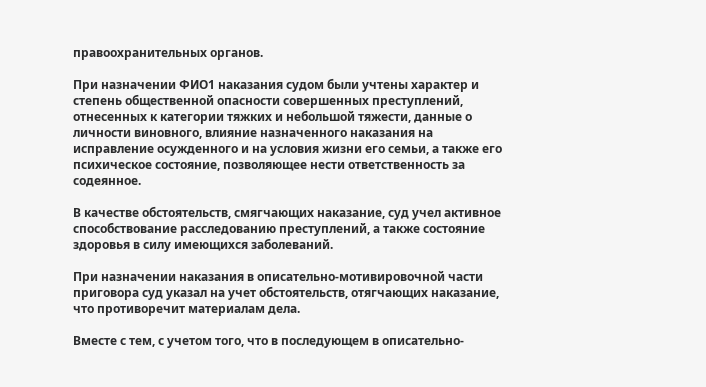правоохранительных органов.

При назначении ФИО1 наказания судом были учтены характер и степень общественной опасности совершенных преступлений, отнесенных к категории тяжких и небольшой тяжести, данные о личности виновного, влияние назначенного наказания на исправление осужденного и на условия жизни его семьи, а также его психическое состояние, позволяющее нести ответственность за содеянное.

В качестве обстоятельств, смягчающих наказание, суд учел активное способствование расследованию преступлений, а также состояние здоровья в силу имеющихся заболеваний.

При назначении наказания в описательно-мотивировочной части приговора суд указал на учет обстоятельств, отягчающих наказание, что противоречит материалам дела.

Вместе с тем, с учетом того, что в последующем в описательно-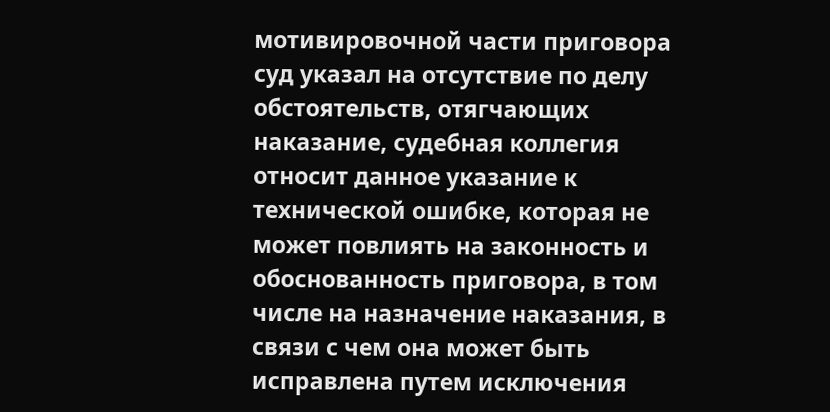мотивировочной части приговора суд указал на отсутствие по делу обстоятельств, отягчающих наказание, судебная коллегия относит данное указание к технической ошибке, которая не может повлиять на законность и обоснованность приговора, в том числе на назначение наказания, в связи с чем она может быть исправлена путем исключения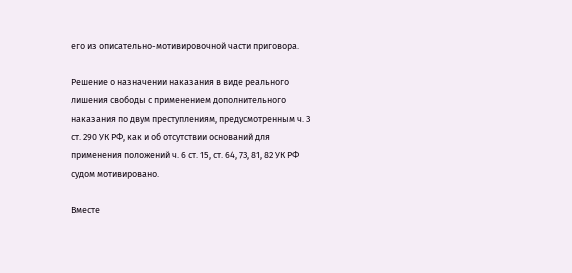его из описательно-мотивировочной части приговора.

Решение о назначении наказания в виде реального лишения свободы с применением дополнительного наказания по двум преступлениям, предусмотренным ч. 3 ст. 290 УК РФ, как и об отсутствии оснований для применения положений ч. 6 ст. 15, ст. 64, 73, 81, 82 УК РФ судом мотивировано.

Вместе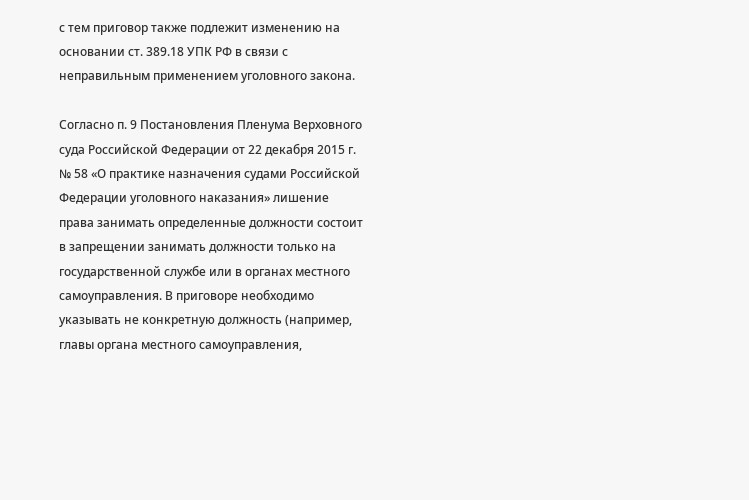с тем приговор также подлежит изменению на основании ст. 389.18 УПК РФ в связи с неправильным применением уголовного закона.

Согласно п. 9 Постановления Пленума Верховного суда Российской Федерации от 22 декабря 2015 г. № 58 «О практике назначения судами Российской Федерации уголовного наказания» лишение права занимать определенные должности состоит в запрещении занимать должности только на государственной службе или в органах местного самоуправления. В приговоре необходимо указывать не конкретную должность (например, главы органа местного самоуправления,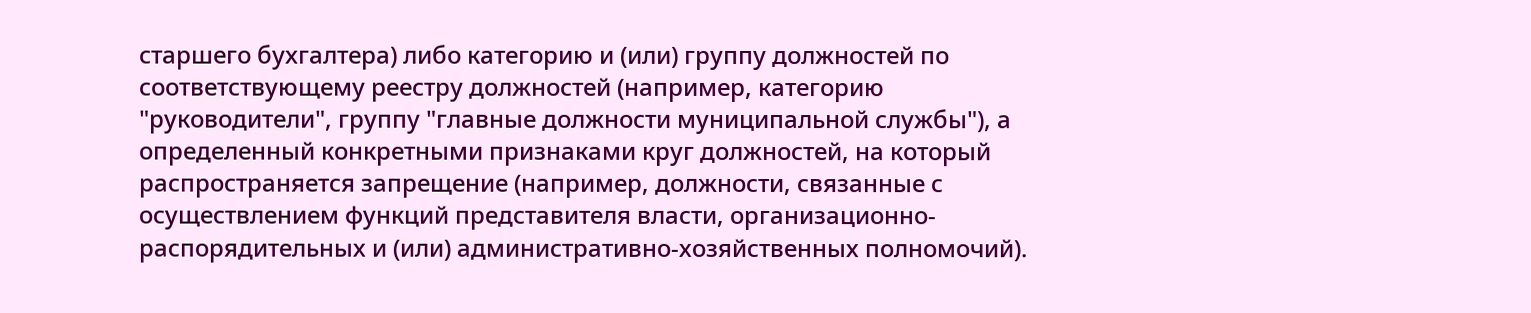старшего бухгалтера) либо категорию и (или) группу должностей по соответствующему реестру должностей (например, категорию "руководители", группу "главные должности муниципальной службы"), а определенный конкретными признаками круг должностей, на который распространяется запрещение (например, должности, связанные с осуществлением функций представителя власти, организационно-распорядительных и (или) административно-хозяйственных полномочий).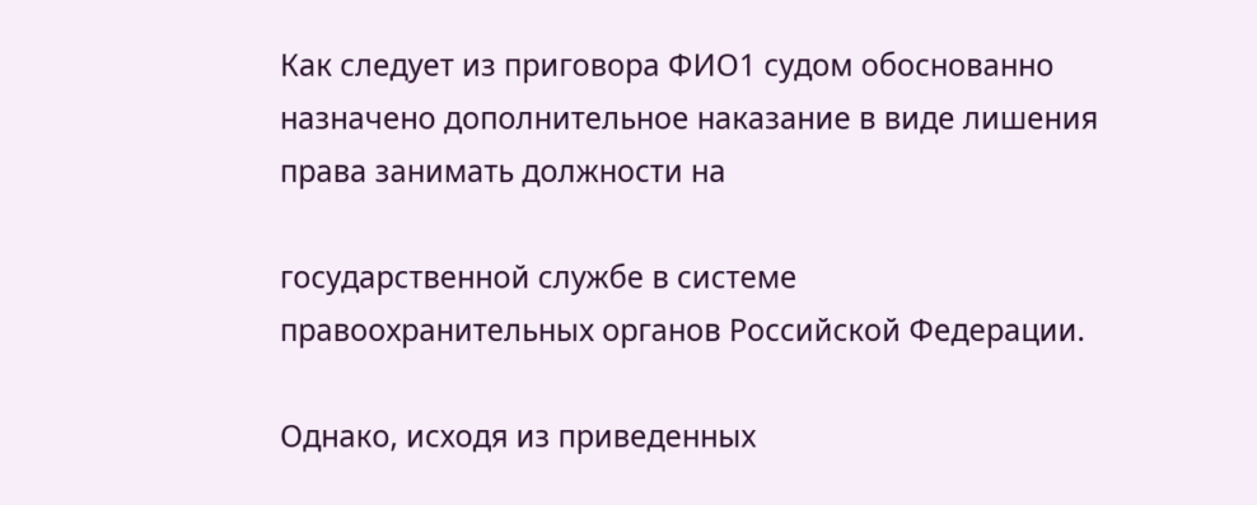Как следует из приговора ФИО1 судом обоснованно назначено дополнительное наказание в виде лишения права занимать должности на

государственной службе в системе правоохранительных органов Российской Федерации.

Однако, исходя из приведенных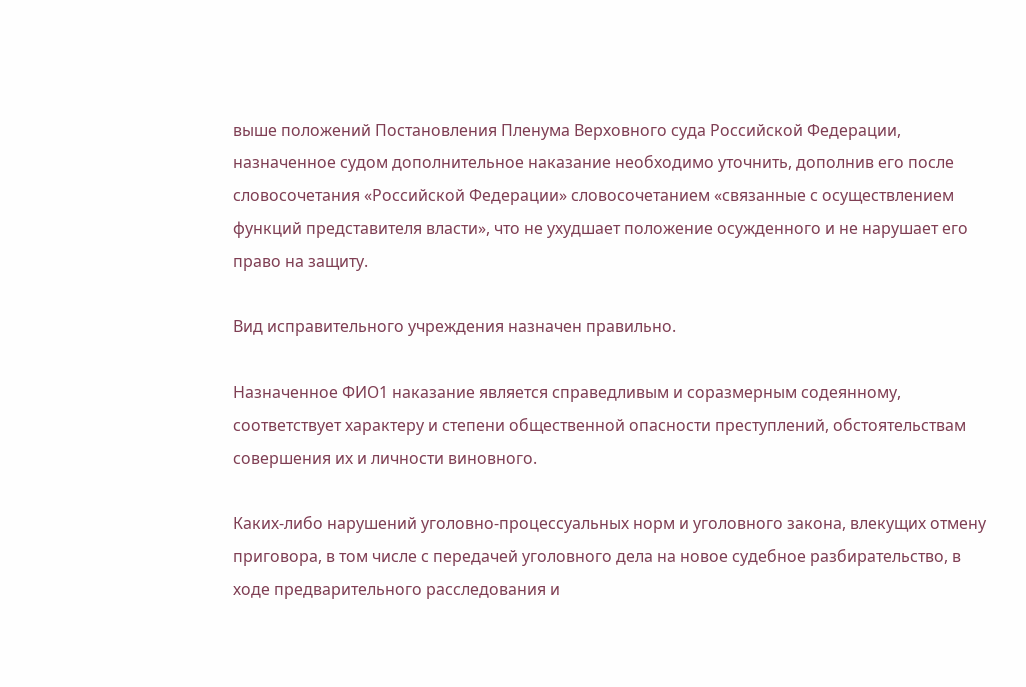выше положений Постановления Пленума Верховного суда Российской Федерации, назначенное судом дополнительное наказание необходимо уточнить, дополнив его после словосочетания «Российской Федерации» словосочетанием «связанные с осуществлением функций представителя власти», что не ухудшает положение осужденного и не нарушает его право на защиту.

Вид исправительного учреждения назначен правильно.

Назначенное ФИО1 наказание является справедливым и соразмерным содеянному, соответствует характеру и степени общественной опасности преступлений, обстоятельствам совершения их и личности виновного.

Каких-либо нарушений уголовно-процессуальных норм и уголовного закона, влекущих отмену приговора, в том числе с передачей уголовного дела на новое судебное разбирательство, в ходе предварительного расследования и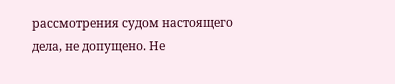рассмотрения судом настоящего дела, не допущено. Не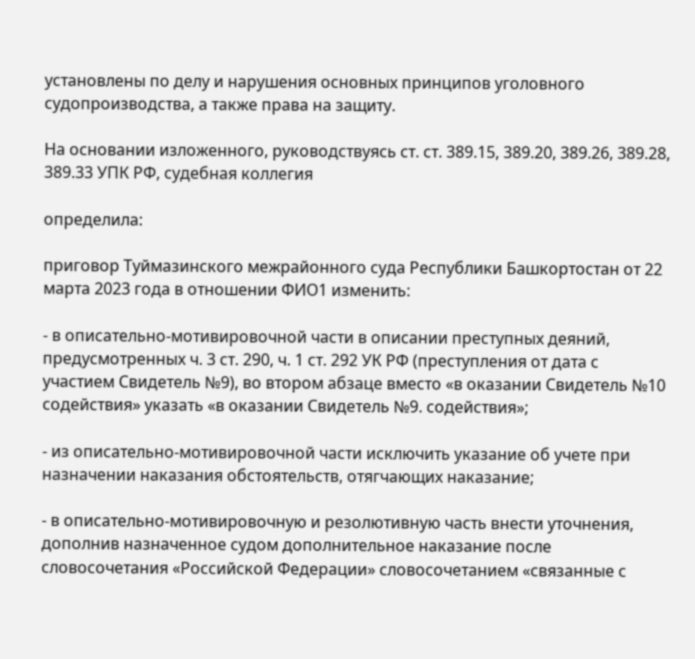установлены по делу и нарушения основных принципов уголовного судопроизводства, а также права на защиту.

На основании изложенного, руководствуясь ст. ст. 389.15, 389.20, 389.26, 389.28, 389.33 УПК РФ, судебная коллегия

определила:

приговор Туймазинского межрайонного суда Республики Башкортостан от 22 марта 2023 года в отношении ФИО1 изменить:

- в описательно-мотивировочной части в описании преступных деяний, предусмотренных ч. 3 ст. 290, ч. 1 ст. 292 УК РФ (преступления от дата с участием Свидетель №9), во втором абзаце вместо «в оказании Свидетель №10 содействия» указать «в оказании Свидетель №9. содействия»;

- из описательно-мотивировочной части исключить указание об учете при назначении наказания обстоятельств, отягчающих наказание;

- в описательно-мотивировочную и резолютивную часть внести уточнения, дополнив назначенное судом дополнительное наказание после словосочетания «Российской Федерации» словосочетанием «связанные с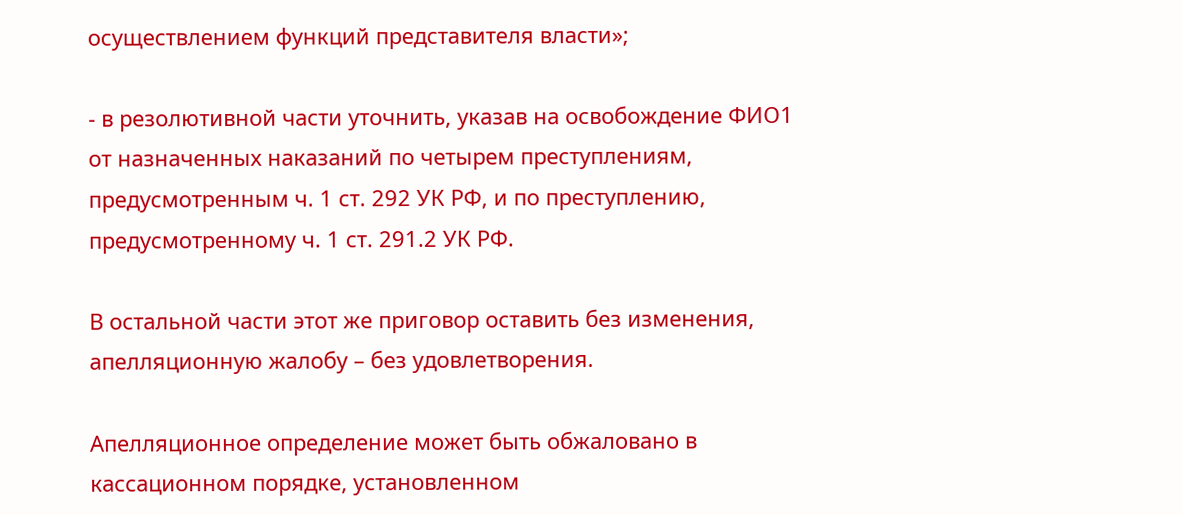осуществлением функций представителя власти»;

- в резолютивной части уточнить, указав на освобождение ФИО1 от назначенных наказаний по четырем преступлениям, предусмотренным ч. 1 ст. 292 УК РФ, и по преступлению, предусмотренному ч. 1 ст. 291.2 УК РФ.

В остальной части этот же приговор оставить без изменения, апелляционную жалобу – без удовлетворения.

Апелляционное определение может быть обжаловано в кассационном порядке, установленном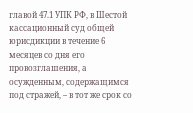главой 47.1 УПК РФ, в Шестой кассационный суд общей юрисдикции в течение 6 месяцев со дня его провозглашения, а осужденным, содержащимся под стражей, – в тот же срок со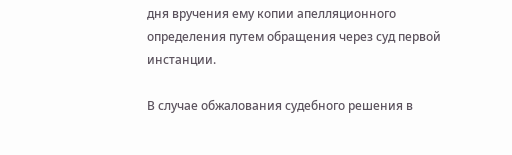дня вручения ему копии апелляционного определения путем обращения через суд первой инстанции.

В случае обжалования судебного решения в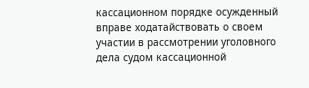кассационном порядке осужденный вправе ходатайствовать о своем участии в рассмотрении уголовного дела судом кассационной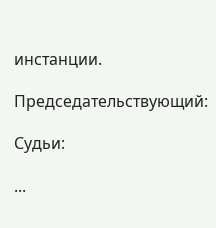инстанции.

Председательствующий:

Судьи:

...